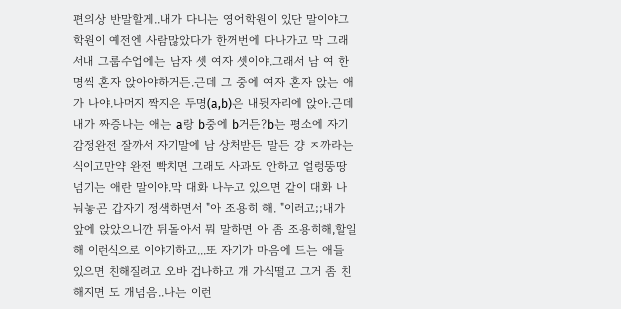편의상 반말할게..내가 다니는 영어학원이 있단 말이야그 학원이 예전엔 사람많았다가 한꺼번에 다나가고 막 그래서내 그룹수업에는 남자 셋 여자 셋이야.그래서 남 여 한명씩 혼자 앉아야하거든.근데 그 중에 여자 혼자 앉는 애가 나야.나머지 짝지은 두명(a,b)은 내뒷자리에 앉아.근데 내가 짜증나는 애는 a랑 b중에 b거든?b는 평소에 자기 감정완전 잘까서 자기말에 남 상처받든 말든 걍 ㅈ까라는 식이고만약 완전 빡치면 그래도 사과도 안하고 얼렁뚱땅 넘기는 애란 말이야.막 대화 나누고 있으면 같이 대화 나눠놓곤 갑자기 정색하면서 "아 조용히 해. "이러고;;내가 앞에 앉았으니깐 뒤돌아서 뭐 말하면 아 좀 조용히해,할일해 이런식으로 이야기하고...또 자기가 마음에 드는 애들 있으면 친해질려고 오바 겁나하고 개 가식떨고 그거 좀 친해지면 도 개넘음..나는 이런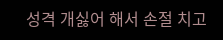성격 개싫어 해서 손절 치고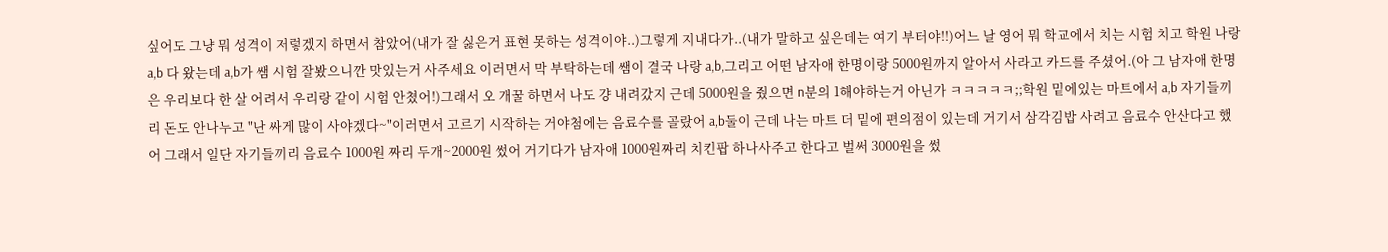싶어도 그냥 뭐 성격이 저렇겠지 하면서 참았어(내가 잘 싫은거 표현 못하는 성격이야..)그렇게 지내다가..(내가 말하고 싶은데는 여기 부터야!!)어느 날 영어 뭐 학교에서 치는 시험 치고 학원 나랑 a,b 다 왔는데 a,b가 쌤 시험 잘봤으니깐 맛있는거 사주세요 이러면서 막 부탁하는데 쌤이 결국 나랑 a,b,그리고 어떤 남자애 한명이랑 5000원까지 알아서 사라고 카드를 주셨어.(아 그 남자애 한명은 우리보다 한 살 어려서 우리랑 같이 시험 안쳤어!)그래서 오 개꿀 하면서 나도 걍 내려갔지 근데 5000원을 줬으면 n분의 1해야하는거 아닌가 ㅋㅋㅋㅋㅋ;;학원 밑에있는 마트에서 a,b 자기들끼리 돈도 안나누고 "난 싸게 많이 사야겠다~"이러면서 고르기 시작하는 거야첨에는 음료수를 골랐어 a,b둘이 근데 나는 마트 더 밑에 편의점이 있는데 거기서 삼각김밥 사려고 음료수 안산다고 했어 그래서 일단 자기들끼리 음료수 1000원 짜리 두개~2000원 썼어 거기다가 남자애 1000원짜리 치킨팝 하나사주고 한다고 벌써 3000원을 썼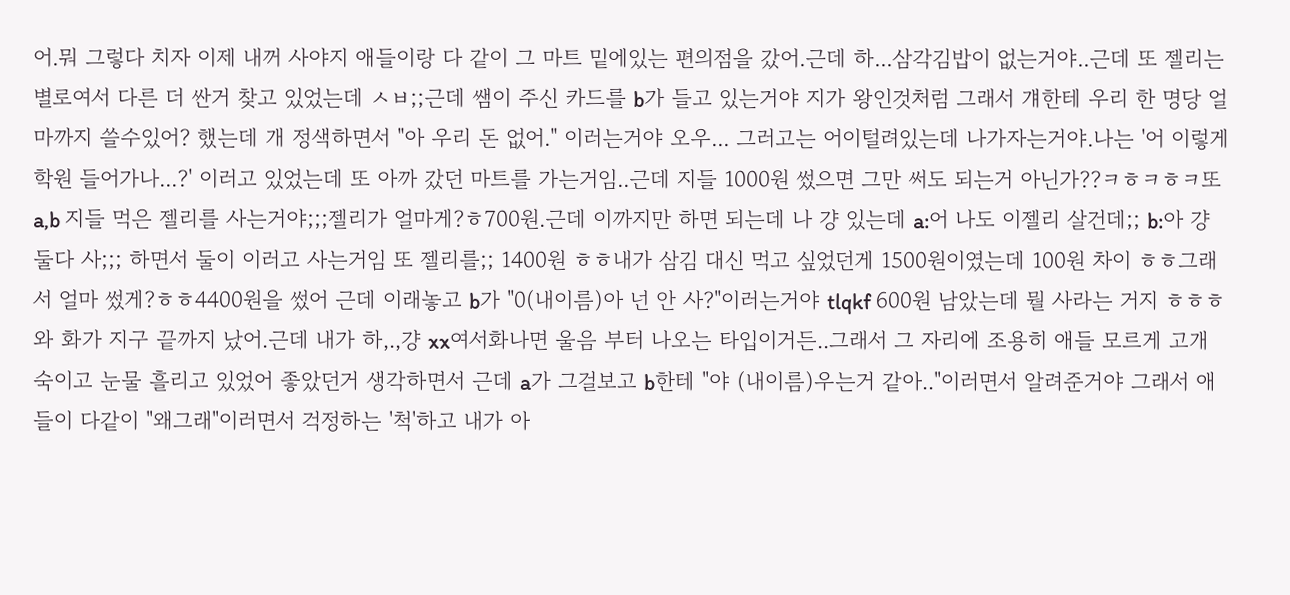어.뭐 그렇다 치자 이제 내꺼 사야지 애들이랑 다 같이 그 마트 밑에있는 편의점을 갔어.근데 하...삼각김밥이 없는거야..근데 또 젤리는 별로여서 다른 더 싼거 찾고 있었는데 ㅅㅂ;;근데 쌤이 주신 카드를 b가 들고 있는거야 지가 왕인것처럼 그래서 걔한테 우리 한 명당 얼마까지 쓸수있어? 했는데 개 정색하면서 "아 우리 돈 없어." 이러는거야 오우... 그러고는 어이털려있는데 나가자는거야.나는 '어 이렇게 학원 들어가나...?' 이러고 있었는데 또 아까 갔던 마트를 가는거임..근데 지들 1000원 썼으면 그만 써도 되는거 아닌가??ㅋㅎㅋㅎㅋ또 a,b 지들 먹은 젤리를 사는거야;;;젤리가 얼마게?ㅎ700원.근데 이까지만 하면 되는데 나 걍 있는데 a:어 나도 이젤리 살건데;; b:아 걍 둘다 사;;; 하면서 둘이 이러고 사는거임 또 젤리를;; 1400원 ㅎㅎ내가 삼김 대신 먹고 싶었던게 1500원이였는데 100원 차이 ㅎㅎ그래서 얼마 썼게?ㅎㅎ4400원을 썼어 근데 이래놓고 b가 "0(내이름)아 넌 안 사?"이러는거야 tlqkf 600원 남았는데 뭘 사라는 거지 ㅎㅎㅎ와 화가 지구 끝까지 났어.근데 내가 하,.,걍 xx여서화나면 울음 부터 나오는 타입이거든..그래서 그 자리에 조용히 애들 모르게 고개 숙이고 눈물 흘리고 있었어 좋았던거 생각하면서 근데 a가 그걸보고 b한테 "야 (내이름)우는거 같아.."이러면서 알려준거야 그래서 애들이 다같이 "왜그래"이러면서 걱정하는 '척'하고 내가 아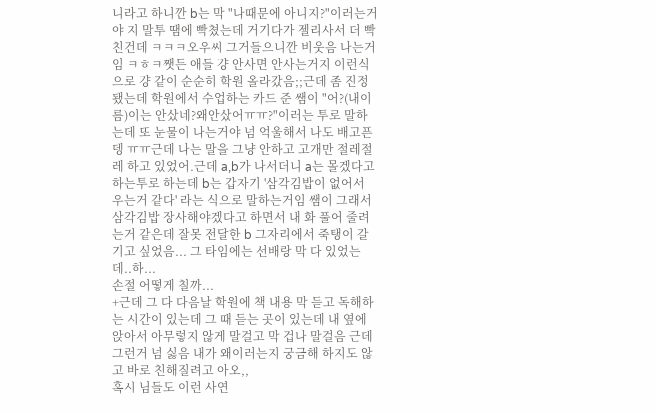니라고 하니깐 b는 막 "나때문에 아니지?"이러는거야 지 말투 땜에 빡쳤는데 거기다가 젤리사서 더 빡친건데 ㅋㅋㅋ오우씨 그거들으니깐 비웃음 나는거임 ㅋㅎㅋ쨋든 애들 걍 안사면 안사는거지 이런식으로 걍 같이 순순히 학원 올라갔음;;근데 좀 진정됐는데 학원에서 수업하는 카드 준 쌤이 "어?(내이름)이는 안샀네?왜안샀어ㅠㅠ?"이러는 투로 말하는데 또 눈물이 나는거야 넘 억울해서 나도 배고픈뎅 ㅠㅠ근데 나는 말을 그냥 안하고 고개만 절레절레 하고 있었어.근데 a,b가 나서더니 a는 몰겠다고하는투로 하는데 b는 갑자기 '삼각김밥이 없어서 우는거 같다' 라는 식으로 말하는거임 쌤이 그래서 삼각김밥 장사해야겠다고 하면서 내 화 풀어 줄려는거 같은데 잘못 전달한 b 그자리에서 죽탱이 갈기고 싶었음... 그 타임에는 선배랑 막 다 있었는데..하...
손절 어떻게 칠까...
+근데 그 다 다음날 학원에 책 내용 막 듣고 독해하는 시간이 있는데 그 때 듣는 곳이 있는데 내 옆에 앉아서 아무렇지 않게 말걸고 막 겁나 말걸음 근데 그런거 넘 싫음 내가 왜이러는지 궁금해 하지도 않고 바로 친해질려고 아오,,
혹시 님들도 이런 사연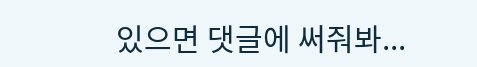있으면 댓글에 써줘봐...